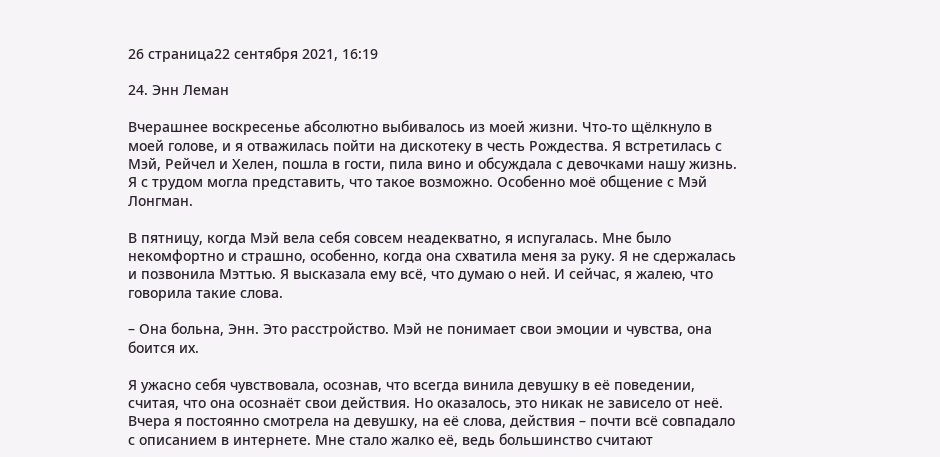26 страница22 сентября 2021, 16:19

24. Энн Леман

Вчерашнее воскресенье абсолютно выбивалось из моей жизни. Что-то щёлкнуло в моей голове, и я отважилась пойти на дискотеку в честь Рождества. Я встретилась с Мэй, Рейчел и Хелен, пошла в гости, пила вино и обсуждала с девочками нашу жизнь. Я с трудом могла представить, что такое возможно. Особенно моё общение с Мэй Лонгман.

В пятницу, когда Мэй вела себя совсем неадекватно, я испугалась. Мне было некомфортно и страшно, особенно, когда она схватила меня за руку. Я не сдержалась и позвонила Мэттью. Я высказала ему всё, что думаю о ней. И сейчас, я жалею, что говорила такие слова.

– Она больна, Энн. Это расстройство. Мэй не понимает свои эмоции и чувства, она боится их.

Я ужасно себя чувствовала, осознав, что всегда винила девушку в её поведении, считая, что она осознаёт свои действия. Но оказалось, это никак не зависело от неё. Вчера я постоянно смотрела на девушку, на её слова, действия – почти всё совпадало с описанием в интернете. Мне стало жалко её, ведь большинство считают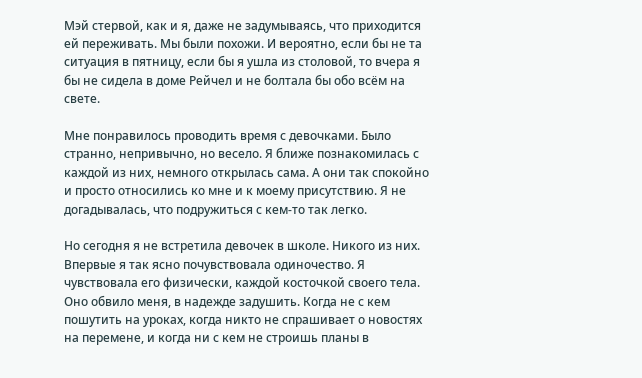Мэй стервой, как и я, даже не задумываясь, что приходится ей переживать. Мы были похожи. И вероятно, если бы не та ситуация в пятницу, если бы я ушла из столовой, то вчера я бы не сидела в доме Рейчел и не болтала бы обо всём на свете.

Мне понравилось проводить время с девочками. Было странно, непривычно, но весело. Я ближе познакомилась с каждой из них, немного открылась сама. А они так спокойно и просто относились ко мне и к моему присутствию. Я не догадывалась, что подружиться с кем-то так легко.

Но сегодня я не встретила девочек в школе. Никого из них. Впервые я так ясно почувствовала одиночество. Я чувствовала его физически, каждой косточкой своего тела. Оно обвило меня, в надежде задушить. Когда не с кем пошутить на уроках, когда никто не спрашивает о новостях на перемене, и когда ни с кем не строишь планы в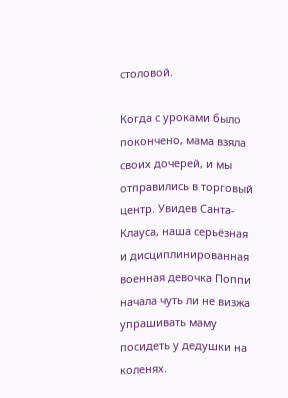столовой.

Когда с уроками было покончено, мама взяла своих дочерей, и мы отправились в торговый центр. Увидев Санта-Клауса, наша серьёзная и дисциплинированная военная девочка Поппи начала чуть ли не визжа упрашивать маму посидеть у дедушки на коленях.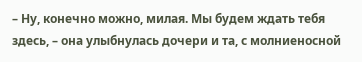– Ну, конечно можно, милая. Мы будем ждать тебя здесь, – она улыбнулась дочери и та, с молниеносной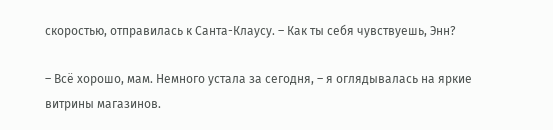скоростью, отправилась к Санта-Клаусу. – Как ты себя чувствуешь, Энн?

– Всё хорошо, мам. Немного устала за сегодня, – я оглядывалась на яркие витрины магазинов.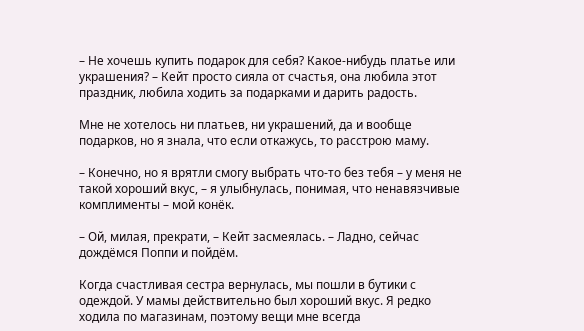– Не хочешь купить подарок для себя? Какое-нибудь платье или украшения? – Кейт просто сияла от счастья, она любила этот праздник, любила ходить за подарками и дарить радость.

Мне не хотелось ни платьев, ни украшений, да и вообще подарков, но я знала, что если откажусь, то расстрою маму.

– Конечно, но я врятли смогу выбрать что-то без тебя – у меня не такой хороший вкус, – я улыбнулась, понимая, что ненавязчивые комплименты – мой конёк.

– Ой, милая, прекрати, – Кейт засмеялась. – Ладно, сейчас дождёмся Поппи и пойдём.

Когда счастливая сестра вернулась, мы пошли в бутики с одеждой. У мамы действительно был хороший вкус. Я редко ходила по магазинам, поэтому вещи мне всегда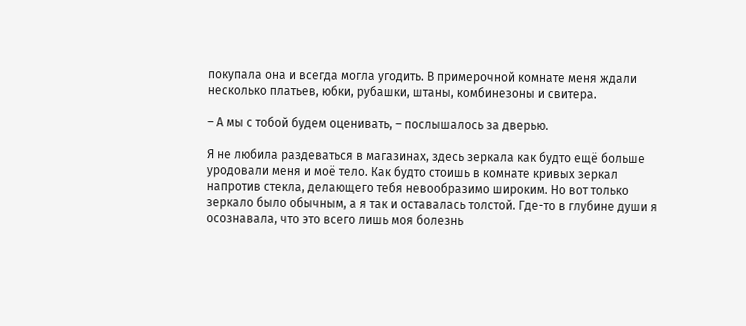покупала она и всегда могла угодить. В примерочной комнате меня ждали несколько платьев, юбки, рубашки, штаны, комбинезоны и свитера.

– А мы с тобой будем оценивать, – послышалось за дверью.

Я не любила раздеваться в магазинах, здесь зеркала как будто ещё больше уродовали меня и моё тело. Как будто стоишь в комнате кривых зеркал напротив стекла, делающего тебя невообразимо широким. Но вот только зеркало было обычным, а я так и оставалась толстой. Где-то в глубине души я осознавала, что это всего лишь моя болезнь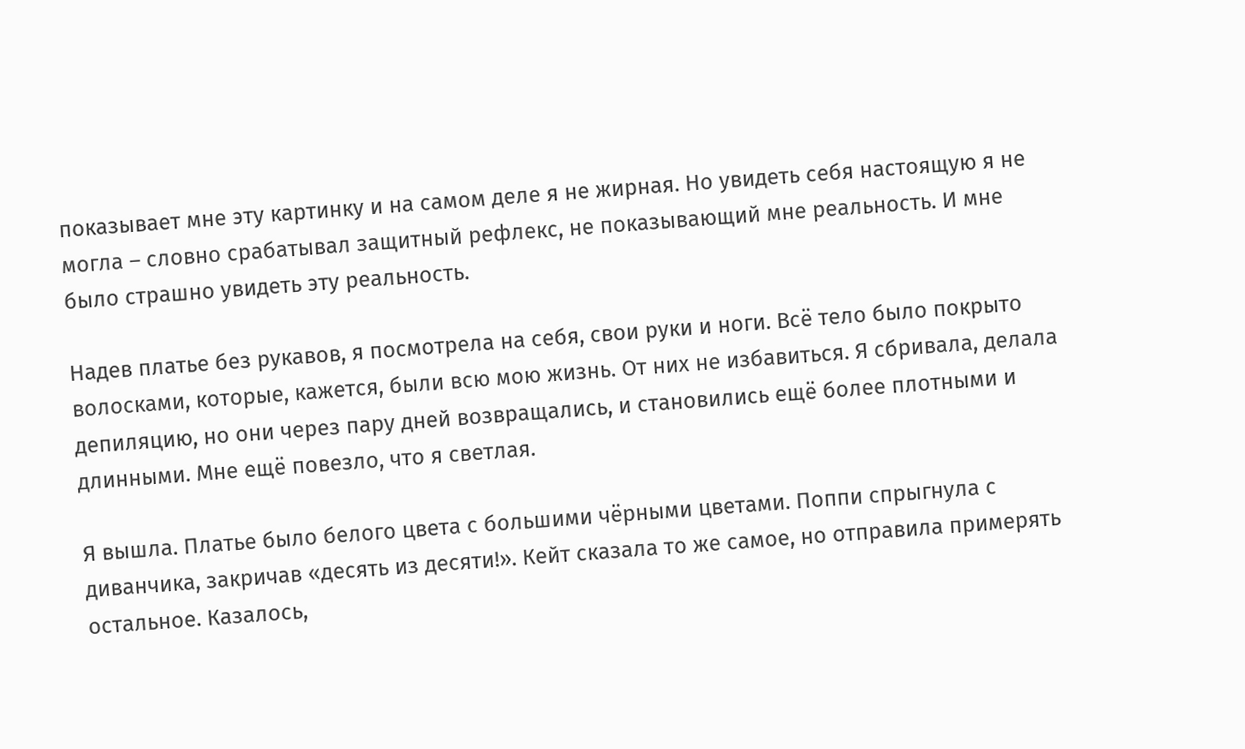показывает мне эту картинку и на самом деле я не жирная. Но увидеть себя настоящую я не могла – словно срабатывал защитный рефлекс, не показывающий мне реальность. И мне было страшно увидеть эту реальность.

Надев платье без рукавов, я посмотрела на себя, свои руки и ноги. Всё тело было покрыто волосками, которые, кажется, были всю мою жизнь. От них не избавиться. Я сбривала, делала депиляцию, но они через пару дней возвращались, и становились ещё более плотными и длинными. Мне ещё повезло, что я светлая.

Я вышла. Платье было белого цвета с большими чёрными цветами. Поппи спрыгнула с диванчика, закричав «десять из десяти!». Кейт сказала то же самое, но отправила примерять остальное. Казалось,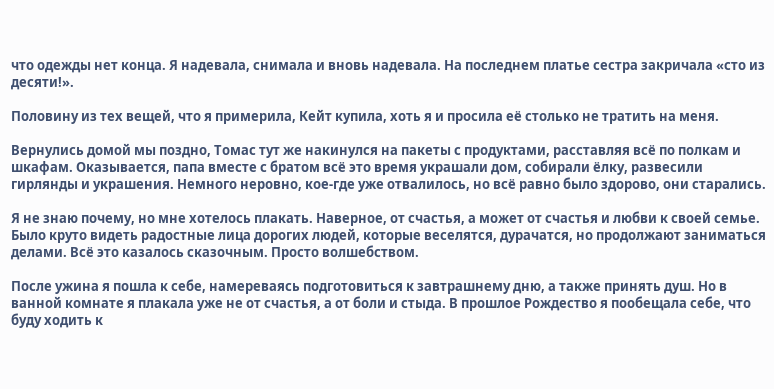что одежды нет конца. Я надевала, снимала и вновь надевала. На последнем платье сестра закричала «сто из десяти!».

Половину из тех вещей, что я примерила, Кейт купила, хоть я и просила её столько не тратить на меня.

Вернулись домой мы поздно, Томас тут же накинулся на пакеты с продуктами, расставляя всё по полкам и шкафам. Оказывается, папа вместе с братом всё это время украшали дом, собирали ёлку, развесили гирлянды и украшения. Немного неровно, кое-где уже отвалилось, но всё равно было здорово, они старались.

Я не знаю почему, но мне хотелось плакать. Наверное, от счастья, а может от счастья и любви к своей семье. Было круто видеть радостные лица дорогих людей, которые веселятся, дурачатся, но продолжают заниматься делами. Всё это казалось сказочным. Просто волшебством.

После ужина я пошла к себе, намереваясь подготовиться к завтрашнему дню, а также принять душ. Но в ванной комнате я плакала уже не от счастья, а от боли и стыда. В прошлое Рождество я пообещала себе, что буду ходить к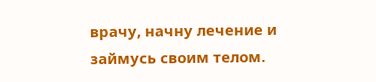врачу, начну лечение и займусь своим телом.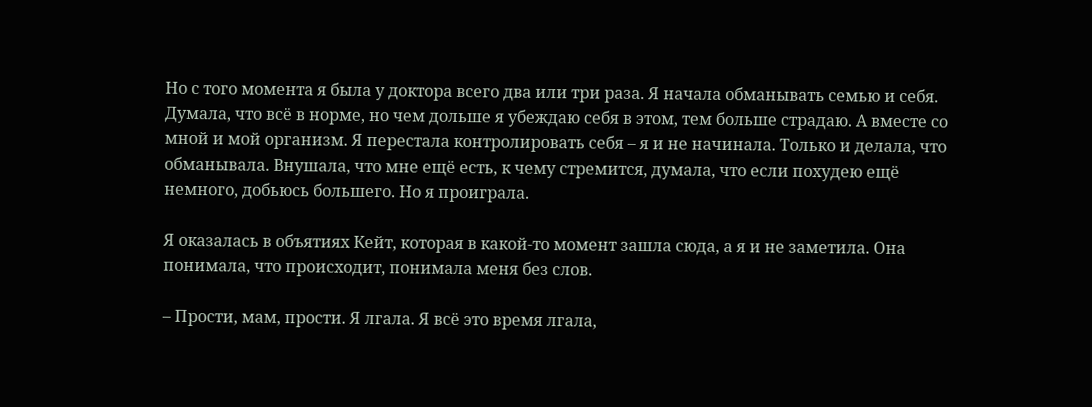Но с того момента я была у доктора всего два или три раза. Я начала обманывать семью и себя. Думала, что всё в норме, но чем дольше я убеждаю себя в этом, тем больше страдаю. А вместе со мной и мой организм. Я перестала контролировать себя – я и не начинала. Только и делала, что обманывала. Внушала, что мне ещё есть, к чему стремится, думала, что если похудею ещё немного, добьюсь большего. Но я проиграла.

Я оказалась в объятиях Кейт, которая в какой-то момент зашла сюда, а я и не заметила. Она понимала, что происходит, понимала меня без слов.

– Прости, мам, прости. Я лгала. Я всё это время лгала,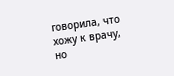говорила, что хожу к врачу, но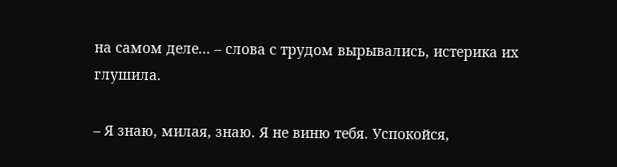на самом деле... – слова с трудом вырывались, истерика их глушила.

– Я знаю, милая, знаю. Я не виню тебя. Успокойся,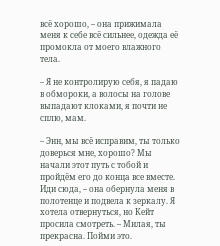всё хорошо, – она прижимала меня к себе всё сильнее, одежда её промокла от моего влажного тела.

– Я не контролирую себя, я падаю в обмороки, а волосы на голове выпадают клоками, я почти не сплю, мам.

– Энн, мы всё исправим, ты только доверься мне, хорошо? Мы начали этот путь с тобой и пройдём его до конца все вместе. Иди сюда, – она обернула меня в полотенце и подвела к зеркалу. Я хотела отвернуться, но Кейт просила смотреть. – Милая, ты прекрасна. Пойми это.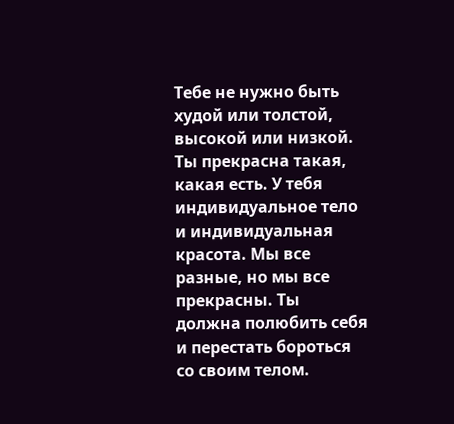Тебе не нужно быть худой или толстой, высокой или низкой. Ты прекрасна такая, какая есть. У тебя индивидуальное тело и индивидуальная красота. Мы все разные, но мы все прекрасны. Ты должна полюбить себя и перестать бороться со своим телом.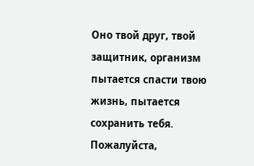Оно твой друг, твой защитник, организм пытается спасти твою жизнь, пытается сохранить тебя. Пожалуйста,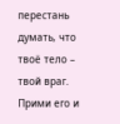перестань думать, что твоё тело – твой враг. Прими его и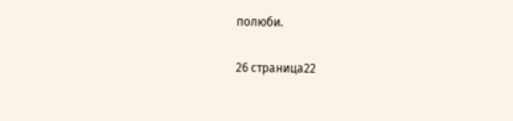полюби.

26 страница22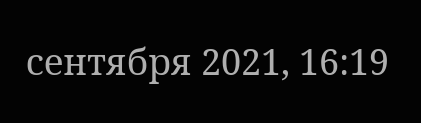сентября 2021, 16:19